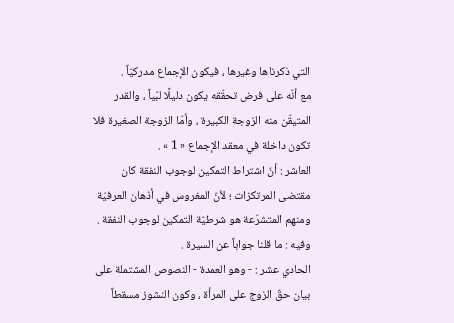التي ذكرناها وغيرها ، فيكون الإجماع مدركيّاً .
مع أنّه على فرض تحقّقه يكون دليلًا لبّياً ، والقدر المتيقّن منه الزوجة الكبيرة ، وأمّا الزوجة الصغيرة فلا تكون داخلة في معقد الإجماع « 1 » .
العاشر : أنّ اشتراط التمكين لوجوب النفقة كان مقتضى المرتكزات ؛ لأنّ المغروس في أذهان العرفيّة ومنهم المتشرّعة هو شرطيّة التمكين لوجوب النفقة .
وفيه : ما قلنا جواباً عن السيرة .
الحادي عشر : - وهو العمدة - النصوص المشتملة على بيان حقّ الزوج على المرأة ، وكون النشوز مسقطاً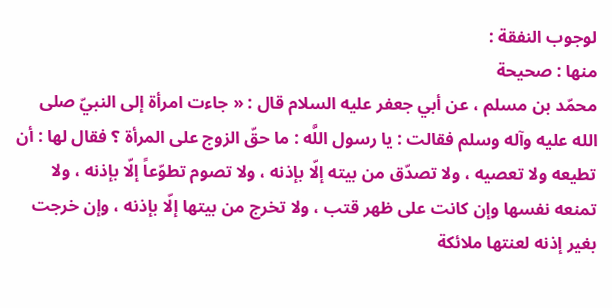لوجوب النفقة :
منها : صحيحة
محمّد بن مسلم ، عن أبي جعفر عليه السلام قال : « جاءت امرأة إلى النبيّ صلى الله عليه وآله وسلم فقالت : يا رسول اللَّه : ما حقّ الزوج على المرأة ؟ فقال لها : أن تطيعه ولا تعصيه ، ولا تصدّق من بيته إلّا بإذنه ، ولا تصوم تطوّعاً إلّا بإذنه ، ولا تمنعه نفسها وإن كانت على ظهر قتب ، ولا تخرج من بيتها إلّا بإذنه ، وإن خرجت بغير إذنه لعنتها ملائكة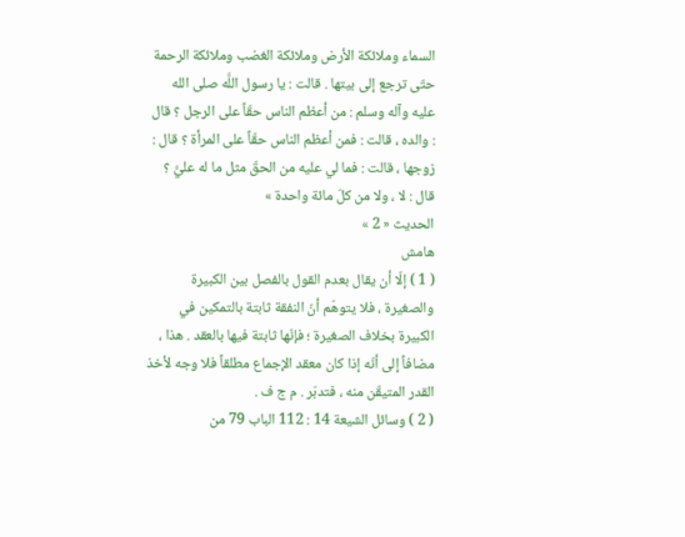السماء وملائكة الأرض وملائكة الغضب وملائكة الرحمة حتّى ترجع إلى بيتها . قالت : يا رسول اللَّه صلى الله عليه وآله وسلم : من أعظم الناس حقّاً على الرجل ؟ قال : والده ، قالت : فمن أعظم الناس حقّاً على المرأة ؟ قال :
زوجها ، قالت : فما لي عليه من الحقّ مثل ما له عليَّ ؟ قال : لا ، ولا من كلّ مائة واحدة »
الحديث « 2 »
هامش
( 1 ) إلّا أن يقال بعدم القول بالفصل بين الكبيرة والصغيرة ، فلا يتوهّم أنّ النفقة ثابتة بالتمكين في الكبيرة بخلاف الصغيرة ؛ فإنّها ثابتة فيها بالعقد . هذا ، مضافاً إلى أنّه إذا كان معقد الإجماع مطلقاً فلا وجه لأخذ القدر المتيقّن منه ، فتدبّر . م ج ف .
( 2 ) وسائل الشيعة 14 : 112 الباب 79 من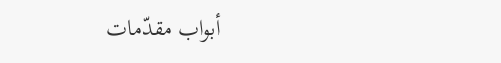أبواب مقدّمات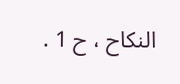النكاح ، ح 1 .